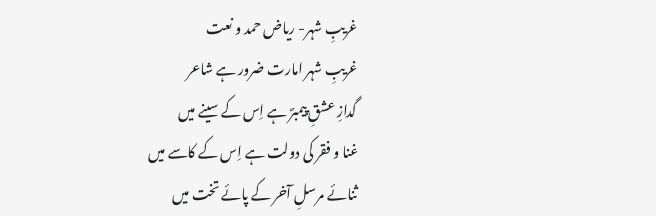غریبِ شہر- ریاض حمد و نعت
غریبِ شہر امارت ضرور ہے شاعر
گدازِ عشقِ پیمبرؐ ہے اِس کے سینے میں
غنا و فقر کی دولت ہے اِس کے کاسے میں
ثنائے مرسلِ آخر کے پائے تخت میں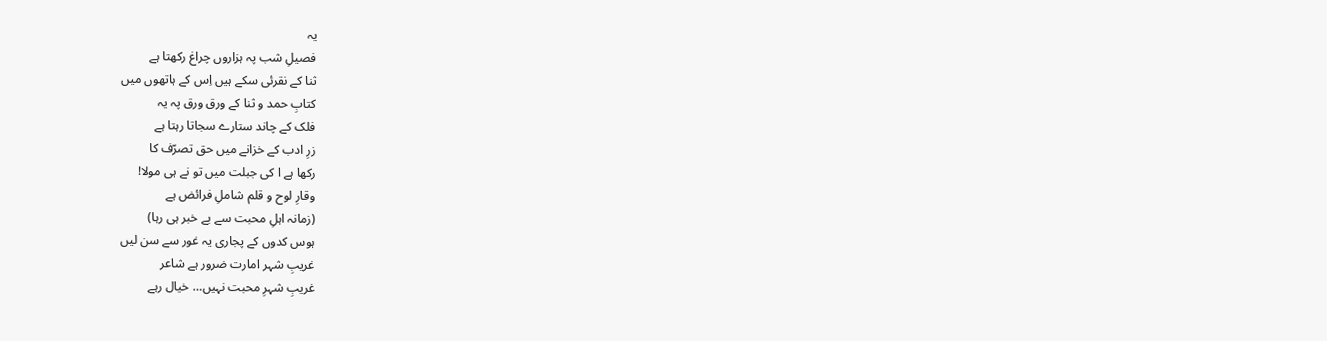یہ
فصیلِ شب پہ ہزاروں چراغ رکھتا ہے
ثنا کے نقرئی سکے ہیں اِس کے ہاتھوں میں
کتابِ حمد و ثنا کے ورق ورق پہ یہ
فلک کے چاند ستارے سجاتا رہتا ہے
زرِ ادب کے خزانے میں حق تصرّف کا
رکھا ہے ا کی جبلت میں تو نے ہی مولا!
وقارِ لوح و قلم شاملِ فرائض ہے
(زمانہ اہلِ محبت سے بے خبر ہی رہا)
ہوس کدوں کے پجاری یہ غور سے سن لیں
غریبِ شہر امارت ضرور ہے شاعر
غریبِ شہرِ محبت نہیں… خیال رہے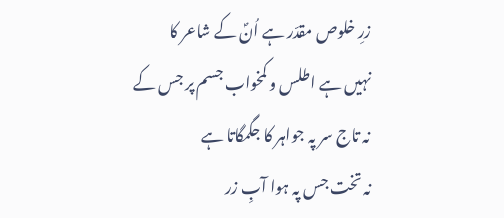زرِ خلوص مقدّر ہے اُنؐ کے شاعر کا
نہیں ہے اطلس و کمخواب جسم پر جس کے
نہ تاج سر پہ جواہر کا جگمگاتا ہے
نہ تخت جس پہ ہوا آبِ زر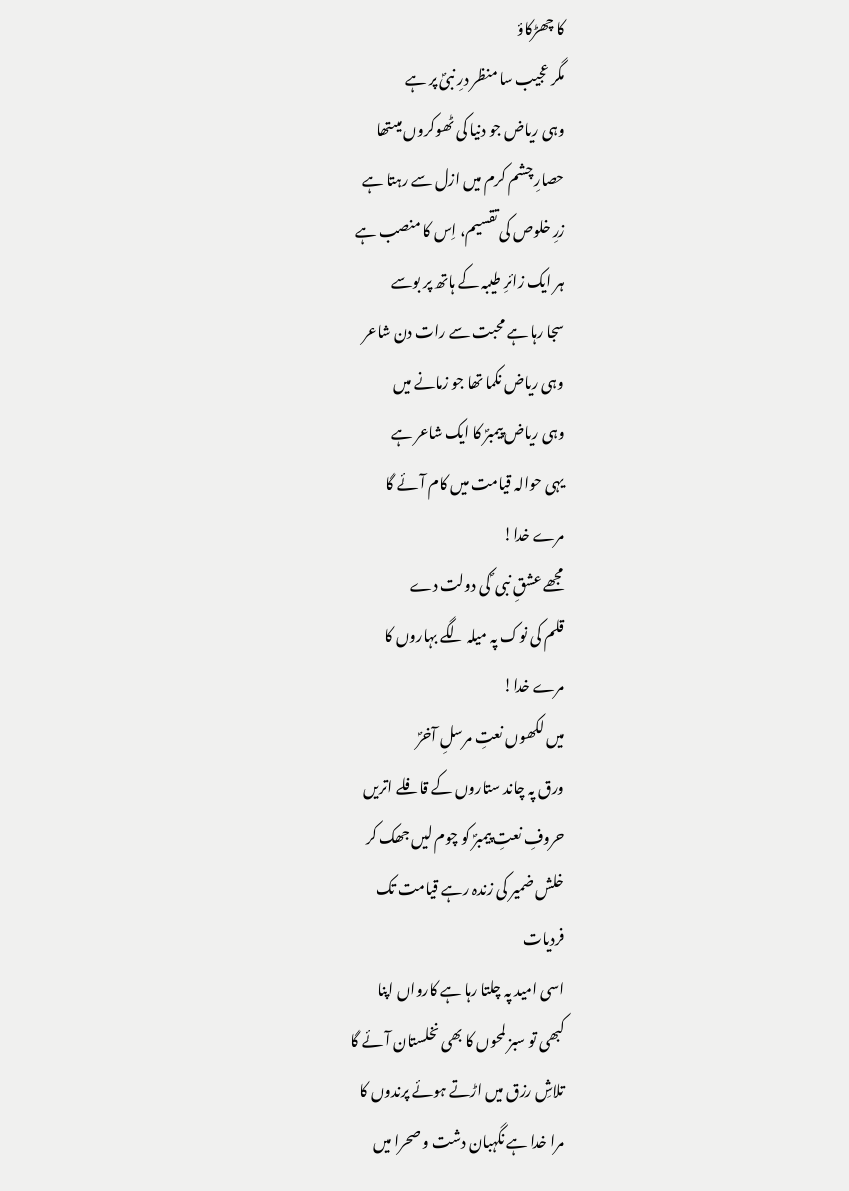کا چھڑکاؤ
مگر عجیب سا منظر درِ نبیؐ پر ہے
وہی ریاض جو دنیا کی ٹھوکروں میںتھا
حصارِ چشم کرم میں ازل سے رہتا ہے
زرِ خلوص کی تقسیم، اِس کا منصب ہے
ہر ایک زائرِ طیبہ کے ہاتھ پر بوسے
سجا رہا ہے محبت سے رات دن شاعر
وہی ریاض نکما تھا جو زمانے میں
وہی ریاض پیمبرؐ کا ایک شاعر ہے
یہی حوالہ قیامت میں کام آئے گا
مرے خدا!
مجھے عشقِ نبی ؐ کی دولت دے
قلم کی نوک پہ میلہ لگے بہاروں کا
مرے خدا!
میں لکھوں نعتِ مرسلِ آخرؐ
ورق پہ چاند ستاروں کے قافلے اتریں
حروفِ نعتِ پیمبرؐ کو چوم لیں جھک کر
خلش ضمیر کی زندہ رہے قیامت تک
فردیات
اسی امید پہ چلتا رہا ہے کارواں اپنا
کبھی تو سبز لمحوں کا بھی نخلستان آئے گا
تلاشِ رزق میں اڑتے ہوئے پرندوں کا
مرا خدا ہے نگہبان دشت و صحرا میں